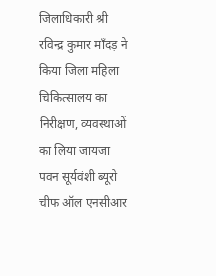जिलाधिकारी श्री रविन्द्र कुमार मॉंदड़ ने किया जिला महिला चिकित्सालय का निरीक्षण, व्यवस्थाओं का लिया जायजा
पवन सूर्यवंशी ब्यूरो चीफ ऑल एनसीआर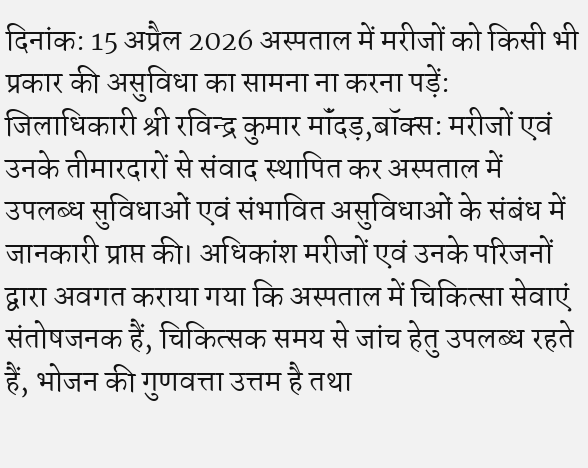दिनांक: 15 अप्रैल 2026 अस्पताल में मरीजों को किसी भी प्रकार की असुविधा का सामना ना करना पड़ें: जिलाधिकारी श्री रविन्द्र कुमार मॉंदड़,बॉक्स: मरीजों एवं उनके तीमारदारों से संवाद स्थापित कर अस्पताल में उपलब्ध सुविधाओं एवं संभावित असुविधाओं के संबंध में जानकारी प्राप्त की। अधिकांश मरीजों एवं उनके परिजनों द्वारा अवगत कराया गया कि अस्पताल में चिकित्सा सेवाएं संतोषजनक हैं, चिकित्सक समय से जांच हेतु उपलब्ध रहते हैं, भोजन की गुणवत्ता उत्तम है तथा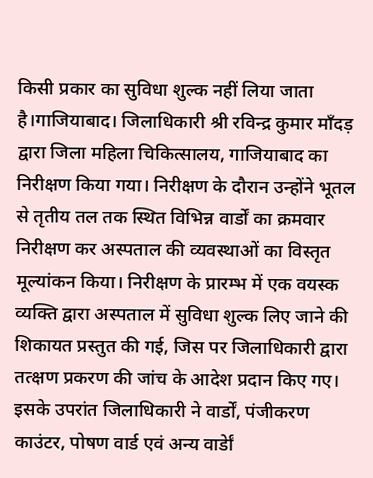किसी प्रकार का सुविधा शुल्क नहीं लिया जाता है।गाजियाबाद। जिलाधिकारी श्री रविन्द्र कुमार मॉंदड़ द्वारा जिला महिला चिकित्सालय, गाजियाबाद का निरीक्षण किया गया। निरीक्षण के दौरान उन्होंने भूतल से तृतीय तल तक स्थित विभिन्न वार्डों का क्रमवार निरीक्षण कर अस्पताल की व्यवस्थाओं का विस्तृत मूल्यांकन किया। निरीक्षण के प्रारम्भ में एक वयस्क व्यक्ति द्वारा अस्पताल में सुविधा शुल्क लिए जाने की शिकायत प्रस्तुत की गई, जिस पर जिलाधिकारी द्वारा तत्क्षण प्रकरण की जांच के आदेश प्रदान किए गए। इसके उपरांत जिलाधिकारी ने वार्डों, पंजीकरण काउंटर, पोषण वार्ड एवं अन्य वार्डेां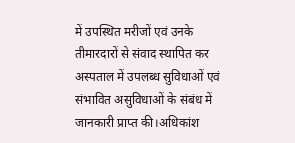में उपस्थित मरीजों एवं उनके तीमारदारों से संवाद स्थापित कर अस्पताल में उपलब्ध सुविधाओं एवं संभावित असुविधाओं के संबंध में जानकारी प्राप्त की।अधिकांश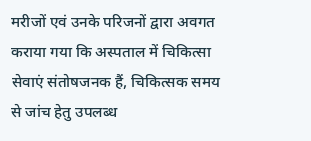मरीजों एवं उनके परिजनों द्वारा अवगत कराया गया कि अस्पताल में चिकित्सा सेवाएं संतोषजनक हैं, चिकित्सक समय से जांच हेतु उपलब्ध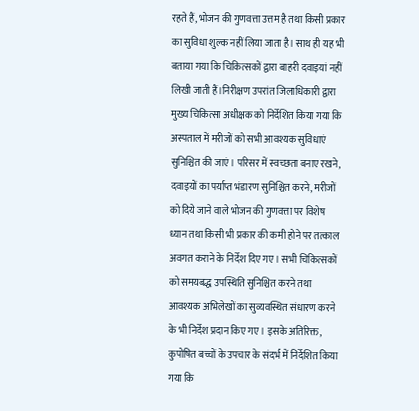रहते हैं, भोजन की गुणवत्ता उत्तम है तथा किसी प्रकार का सुविधा शुल्क नहीं लिया जाता है। साथ ही यह भी बताया गया कि चिकित्सकों द्वारा बाहरी दवाइयां नहीं लिखी जाती हैं।निरीक्षण उपरांत जिलाधिकारी द्वारा मुख्य चिकित्सा अधीक्षक को निर्देशित किया गया कि अस्पताल में मरीजों को सभी आवश्यक सुविधाएं सुनिश्चित की जाएं। परिसर में स्वच्छता बनाए रखने, दवाइयों का पर्याप्त भंडारण सुनिश्चित करने, मरीजों को दिये जाने वाले भोजन की गुणवत्ता पर विशेष ध्यान तथा किसी भी प्रकार की कमी होने पर तत्काल अवगत कराने के निर्देश दिए गए। सभी चिकित्सकों को समयबद्ध उपस्थिति सुनिश्चित करने तथा आवश्यक अभिलेखों का सुव्यवस्थित संधारण करने के भी निर्देश प्रदान किए गए। इसके अतिरिक्त, कुपोषित बच्चों के उपचार के संदर्भ में निर्देशित किया गया कि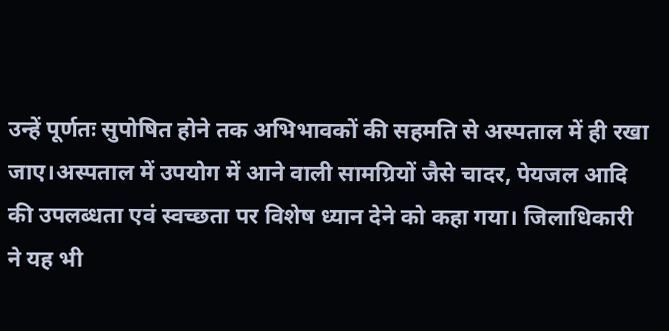उन्हें पूर्णतः सुपोषित होने तक अभिभावकों की सहमति से अस्पताल में ही रखा जाए।अस्पताल में उपयोग में आने वाली सामग्रियों जैसे चादर, पेयजल आदि की उपलब्धता एवं स्वच्छता पर विशेष ध्यान देने को कहा गया। जिलाधिकारी ने यह भी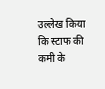उल्लेख किया कि स्टाफ की कमी के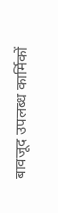बावजूद उपलब्ध कार्मिकों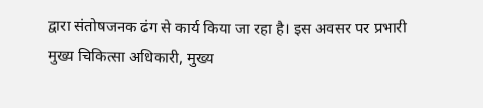द्वारा संतोषजनक ढंग से कार्य किया जा रहा है। इस अवसर पर प्रभारी मुख्य चिकित्सा अधिकारी, मुख्य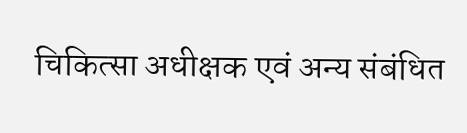चिकित्सा अधीक्षक एवं अन्य संबंधित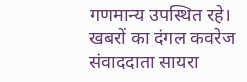गणमान्य उपस्थित रहे। खबरों का दंगल कवरेज संवाददाता सायरा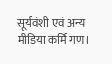सूर्यवंशी एवं अन्य मीडिया कर्मि गण।